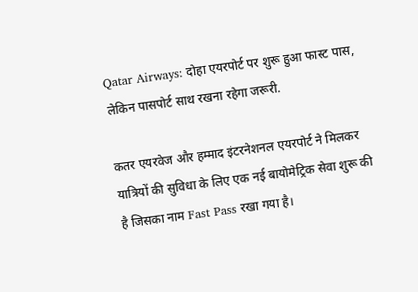Qatar Airways: दोहा एयरपोर्ट पर शुरू हुआ फास्ट पास, लेकिन पासपोर्ट साथ रखना रहेगा जरूरी.

कतर एयरवेज और हम्माद इंटरनेशनल एयरपोर्ट ने मिलकर यात्रियों की सुविधा के लिए एक नई बायोमेट्रिक सेवा शुरू की है जिसका नाम Fast Pass रखा गया है।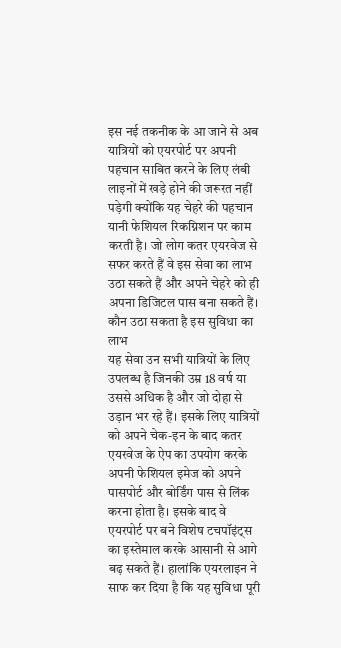इस नई तकनीक के आ जाने से अब यात्रियों को एयरपोर्ट पर अपनी पहचान साबित करने के लिए लंबी लाइनों में खड़े होने की जरूरत नहीं पड़ेगी क्योंकि यह चेहरे की पहचान यानी फेशियल रिकग्निशन पर काम करती है। जो लोग कतर एयरवेज से सफर करते हैं वे इस सेवा का लाभ उठा सकते हैं और अपने चेहरे को ही अपना डिजिटल पास बना सकते हैं।
कौन उठा सकता है इस सुविधा का लाभ
यह सेवा उन सभी यात्रियों के लिए उपलब्ध है जिनकी उम्र 18 वर्ष या उससे अधिक है और जो दोहा से उड़ान भर रहे हैं। इसके लिए यात्रियों को अपने चेक-इन के बाद कतर एयरवेज के ऐप का उपयोग करके अपनी फेशियल इमेज को अपने पासपोर्ट और बोर्डिंग पास से लिंक करना होता है। इसके बाद वे एयरपोर्ट पर बने विशेष टचपॉइंट्स का इस्तेमाल करके आसानी से आगे बढ़ सकते हैं। हालांकि एयरलाइन ने साफ कर दिया है कि यह सुविधा पूरी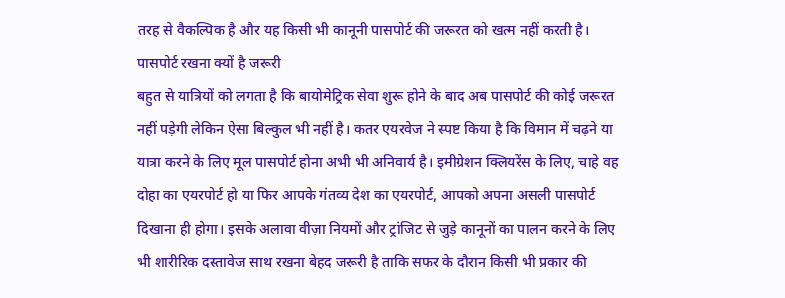तरह से वैकल्पिक है और यह किसी भी कानूनी पासपोर्ट की जरूरत को खत्म नहीं करती है।
पासपोर्ट रखना क्यों है जरूरी
बहुत से यात्रियों को लगता है कि बायोमेट्रिक सेवा शुरू होने के बाद अब पासपोर्ट की कोई जरूरत नहीं पड़ेगी लेकिन ऐसा बिल्कुल भी नहीं है। कतर एयरवेज ने स्पष्ट किया है कि विमान में चढ़ने या यात्रा करने के लिए मूल पासपोर्ट होना अभी भी अनिवार्य है। इमीग्रेशन क्लियरेंस के लिए, चाहे वह दोहा का एयरपोर्ट हो या फिर आपके गंतव्य देश का एयरपोर्ट, आपको अपना असली पासपोर्ट दिखाना ही होगा। इसके अलावा वीज़ा नियमों और ट्रांजिट से जुड़े कानूनों का पालन करने के लिए भी शारीरिक दस्तावेज साथ रखना बेहद जरूरी है ताकि सफर के दौरान किसी भी प्रकार की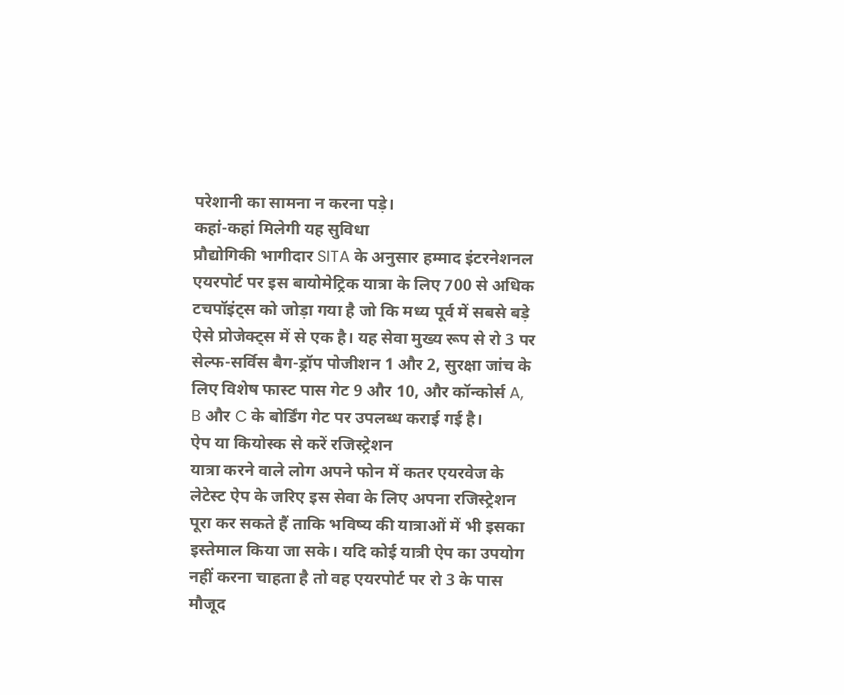परेशानी का सामना न करना पड़े।
कहां-कहां मिलेगी यह सुविधा
प्रौद्योगिकी भागीदार SITA के अनुसार हम्माद इंटरनेशनल एयरपोर्ट पर इस बायोमेट्रिक यात्रा के लिए 700 से अधिक टचपॉइंट्स को जोड़ा गया है जो कि मध्य पूर्व में सबसे बड़े ऐसे प्रोजेक्ट्स में से एक है। यह सेवा मुख्य रूप से रो 3 पर सेल्फ-सर्विस बैग-ड्रॉप पोजीशन 1 और 2, सुरक्षा जांच के लिए विशेष फास्ट पास गेट 9 और 10, और कॉन्कोर्स A, B और C के बोर्डिंग गेट पर उपलब्ध कराई गई है।
ऐप या कियोस्क से करें रजिस्ट्रेशन
यात्रा करने वाले लोग अपने फोन में कतर एयरवेज के लेटेस्ट ऐप के जरिए इस सेवा के लिए अपना रजिस्ट्रेशन पूरा कर सकते हैं ताकि भविष्य की यात्राओं में भी इसका इस्तेमाल किया जा सके। यदि कोई यात्री ऐप का उपयोग नहीं करना चाहता है तो वह एयरपोर्ट पर रो 3 के पास मौजूद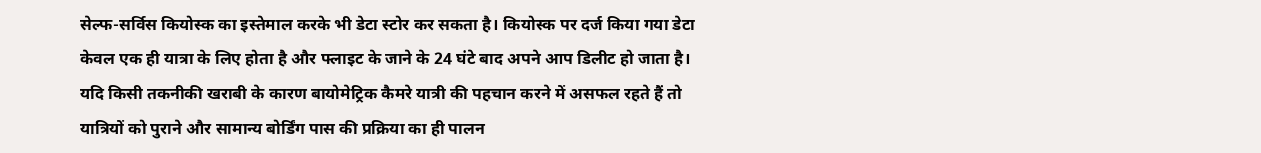सेल्फ-सर्विस कियोस्क का इस्तेमाल करके भी डेटा स्टोर कर सकता है। कियोस्क पर दर्ज किया गया डेटा केवल एक ही यात्रा के लिए होता है और फ्लाइट के जाने के 24 घंटे बाद अपने आप डिलीट हो जाता है। यदि किसी तकनीकी खराबी के कारण बायोमेट्रिक कैमरे यात्री की पहचान करने में असफल रहते हैं तो यात्रियों को पुराने और सामान्य बोर्डिंग पास की प्रक्रिया का ही पालन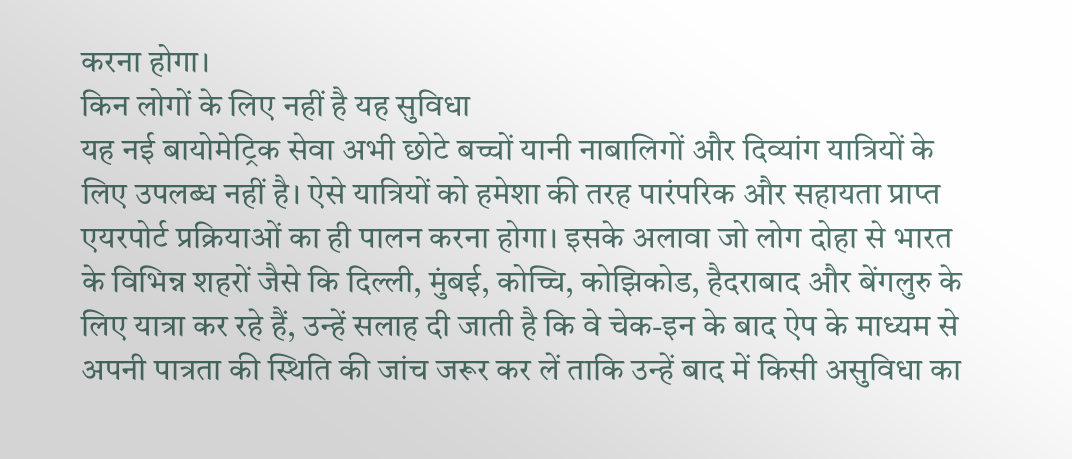करना होगा।
किन लोगों के लिए नहीं है यह सुविधा
यह नई बायोमेट्रिक सेवा अभी छोटे बच्चों यानी नाबालिगों और दिव्यांग यात्रियों के लिए उपलब्ध नहीं है। ऐसे यात्रियों को हमेशा की तरह पारंपरिक और सहायता प्राप्त एयरपोर्ट प्रक्रियाओं का ही पालन करना होगा। इसके अलावा जो लोग दोहा से भारत के विभिन्न शहरों जैसे कि दिल्ली, मुंबई, कोच्चि, कोझिकोड, हैदराबाद और बेंगलुरु के लिए यात्रा कर रहे हैं, उन्हें सलाह दी जाती है कि वे चेक-इन के बाद ऐप के माध्यम से अपनी पात्रता की स्थिति की जांच जरूर कर लें ताकि उन्हें बाद में किसी असुविधा का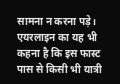सामना न करना पड़े। एयरलाइन का यह भी कहना है कि इस फास्ट पास से किसी भी यात्री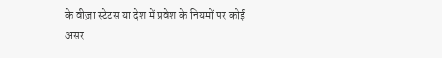के वीज़ा स्टेटस या देश में प्रवेश के नियमों पर कोई असर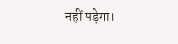नहीं पड़ेगा।